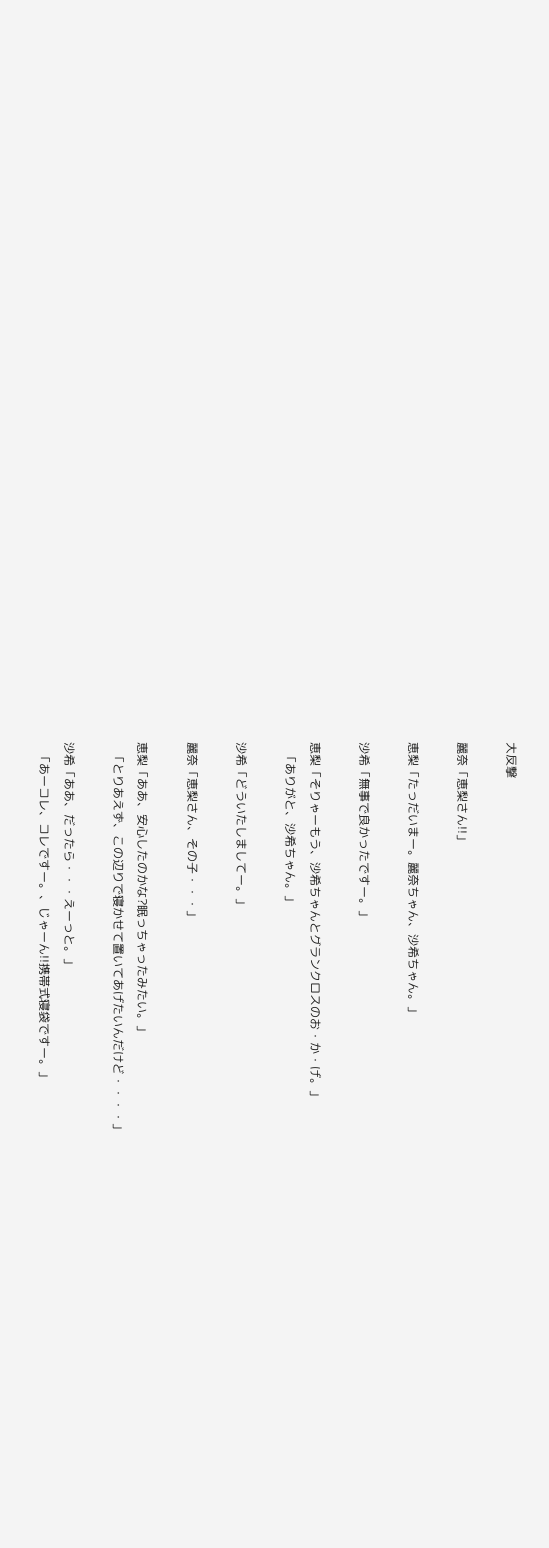大反撃

麗奈「恵梨さん!!」

恵梨「たっだいまー。麗奈ちゃん、沙希ちゃん。」

沙希「無事で良かったですー。」

恵梨「そりゃーもう、沙希ちゃんとグランクロスのお・か・げ。」
   「ありがと、沙希ちゃん。」

沙希「どういたしましてー。」

麗奈「恵梨さん、その子・・・」

恵梨「ああ、安心したのかな?眠っちゃったみたい。」
   「とりあえず、この辺りで寝かせて置いてあげたいんだけど・・・・」

沙希「ああ、だったら・・・えーっと。」
   「あーコレ、コレですー。、じゃーん!!携帯式寝袋ですー。」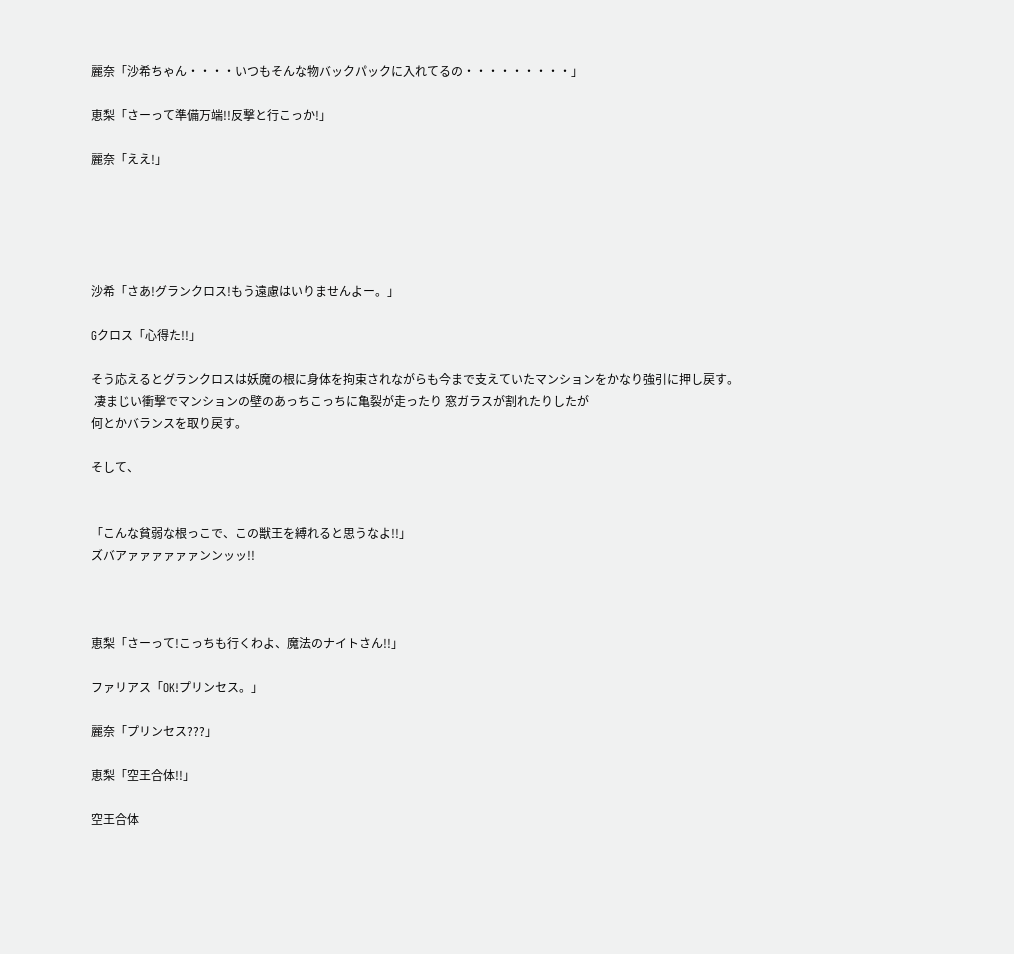麗奈「沙希ちゃん・・・・いつもそんな物バックパックに入れてるの・・・・・・・・・」

恵梨「さーって準備万端!!反撃と行こっか!」

麗奈「ええ!」





沙希「さあ!グランクロス!もう遠慮はいりませんよー。」

Gクロス「心得た!!」

そう応えるとグランクロスは妖魔の根に身体を拘束されながらも今まで支えていたマンションをかなり強引に押し戻す。
 凄まじい衝撃でマンションの壁のあっちこっちに亀裂が走ったり 窓ガラスが割れたりしたが
何とかバランスを取り戻す。

そして、


「こんな貧弱な根っこで、この獣王を縛れると思うなよ!!」
ズバアァァァァァァンンッッ!!



恵梨「さーって!こっちも行くわよ、魔法のナイトさん!!」

ファリアス「OK!プリンセス。」

麗奈「プリンセス???」

恵梨「空王合体!!」

空王合体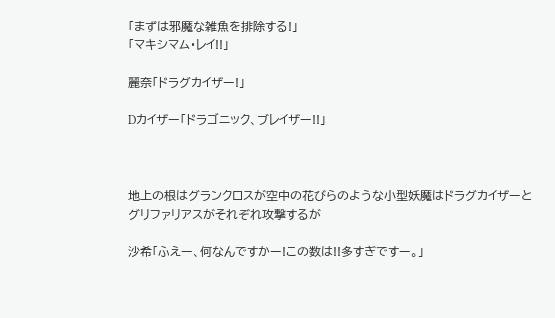「まずは邪魔な雑魚を排除する!」
「マキシマム・レイ!!」

麗奈「ドラグカイザー!」

Dカイザー「ドラゴニック、ブレイザー!!」



地上の根はグランクロスが空中の花びらのような小型妖魔はドラグカイザーとグリファリアスがそれぞれ攻撃するが

沙希「ふえー、何なんですかー!この数は!!多すぎですー。」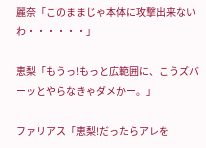麗奈「このままじゃ本体に攻撃出来ないわ・・・・・・」

恵梨「もうっ!もっと広範囲に、こうズバーッとやらなきゃダメかー。」

ファリアス「恵梨!だったらアレを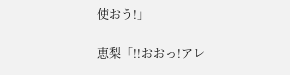使おう!」

恵梨「!!おおっ!アレ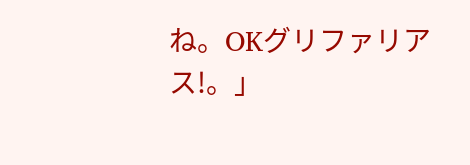ね。OKグリファリアス!。」